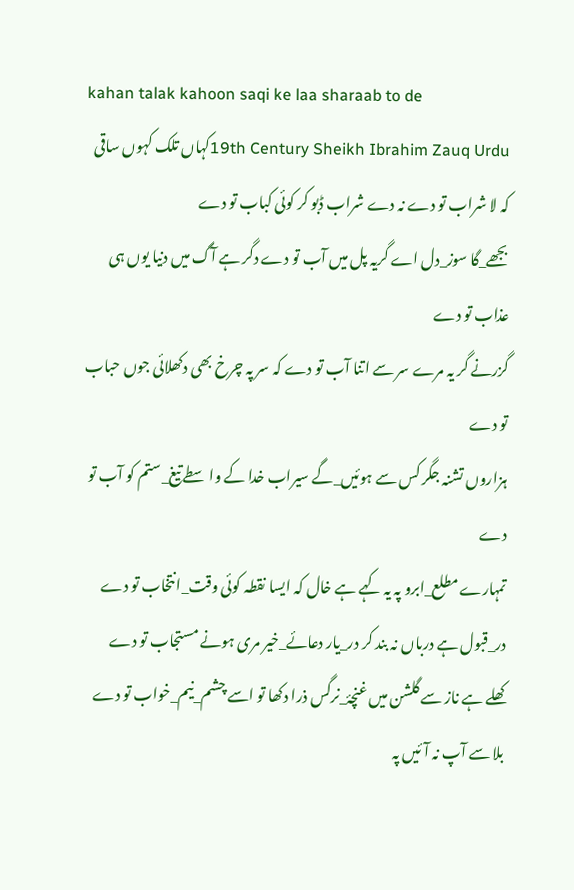kahan talak kahoon saqi ke laa sharaab to de
19th Century Sheikh Ibrahim Zauq Urduکہاں تلک کہوں ساقی کہ لا شراب تو دے نہ دے شراب ڈبو کر کوئی کباب تو دے
بجھے_گا سوز_دل اے گریہ پل میں آب تو دے دگر ہے آگ میں دنیا یوں ہی عذاب تو دے
گزرنے گر یہ مرے سر سے اتنا آب تو دے کہ سر پہ چرخ بھی دکھلائی جوں حباب تو دے
ہزاروں تشنہ جگر کس سے ہوئیں_گے سیراب خدا کے واسطے تیغ_ستم کو آب تو دے
تمہارے مطلع_ابرو پہ یہ کہے ہے خال کہ ایسا نقطہ کوئی وقت_انتخاب تو دے
در_قبول ہے درباں نہ بند کر در_یار دعائے_خیر مری ہونے مستجاب تو دے
کھلے ہے ناز سے گلشن میں غنچۂ_نرگس ذرا دکھا تو اسے چشم_نیم_خواب تو دے
بلا سے آپ نہ آئیں پہ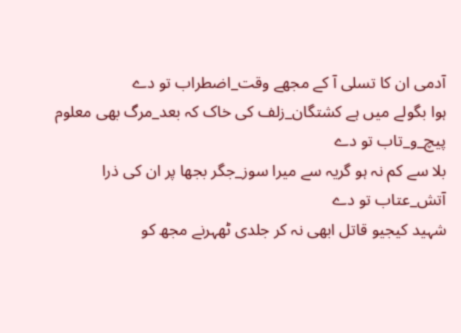آدمی ان کا تسلی آ کے مجھے وقت_اضطراب تو دے
ہوا بگولے میں ہے کشتگان_زلف کی خاک کہ بعد_مرگ بھی معلوم پیچ_و_تاب تو دے
بلا سے کم نہ ہو گریہ سے میرا سوز_جگر بجھا پر ان کی ذرا آتش_عتاب تو دے
شہید کیجیو قاتل ابھی نہ کر جلدی ٹھہرنے مجھ کو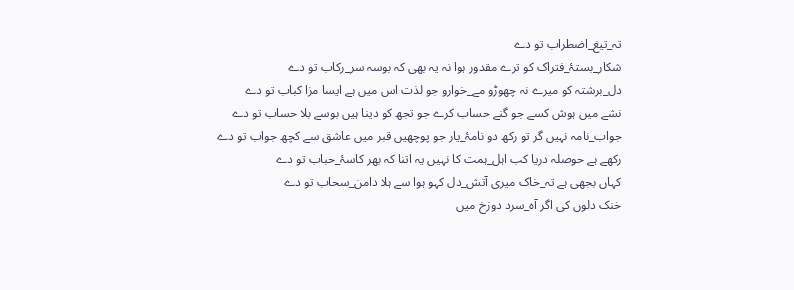تہ_تیغ_اضطراب تو دے
شکار_بستۂ_فتراک کو ترے مقدور ہوا نہ یہ بھی کہ بوسہ سر_رکاب تو دے
دل_برشتہ کو میرے نہ چھوڑو مے_خوارو جو لذت اس میں ہے ایسا مزا کباب تو دے
نشے میں ہوش کسے جو گنے حساب کرے جو تجھ کو دینا ہیں بوسے بلا حساب تو دے
جواب_نامہ نہیں گر تو رکھ دو نامۂ_یار جو پوچھیں قبر میں عاشق سے کچھ جواب تو دے
رکھے ہے حوصلہ دریا کب اہل_ہمت کا نہیں یہ اتنا کہ بھر کاسۂ_حباب تو دے
کہاں بجھی ہے تہ_خاک میری آتش_دل کہو ہوا سے ہلا دامن_سحاب تو دے
خنک دلوں کی اگر آہ_سرد دوزخ میں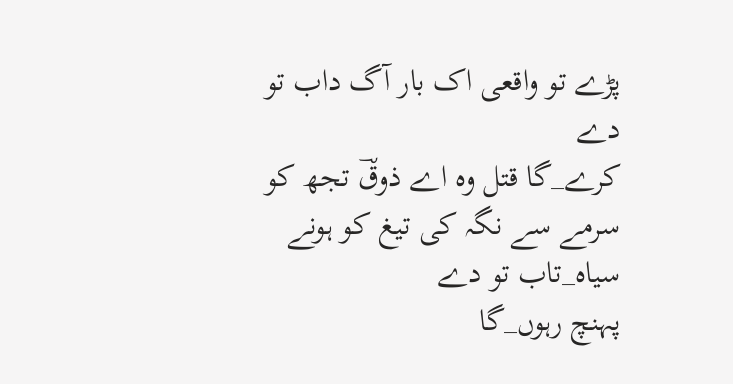پڑے تو واقعی اک بار آگ داب تو دے
کرے_گا قتل وہ اے ذوقؔ تجھ کو سرمے سے نگہ کی تیغ کو ہونے سیاہ_تاب تو دے
پہنچ رہوں_گا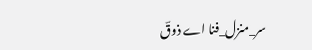سر_منزل_فنا اے ذوقؔ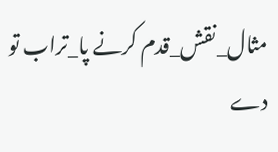مثال_نقش_قدم کرنے پا_تراب تو دے